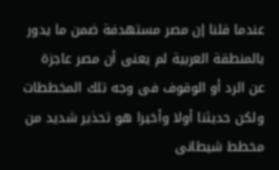عندما قلنا إن مصر مستهدفة ضمن ما يدور بالمنطقة العربية لم يعنى أن مصر عاجزة عن الرد أو الوقوف فى وجه تلك المخططات ولكن حديثنا أولا وأخيرا هو تحذير شديد من مخطط شيطانى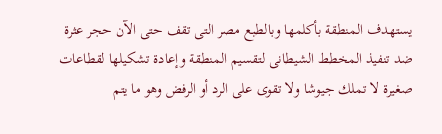يستهدف المنطقة بأكلمها وبالطبع مصر التى تقف حتى الآن حجر عثرة ضد تنفيذ المخطط الشيطانى لتقسيم المنطقة وإعادة تشكيلها لقطاعات صغيرة لا تملك جيوشا ولا تقوى على الرد أو الرفض وهو ما يتم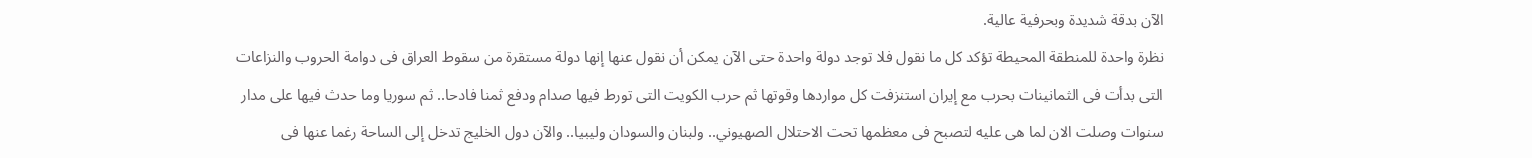الآن بدقة شديدة وبحرفية عالية.
نظرة واحدة للمنطقة المحيطة تؤكد كل ما نقول فلا توجد دولة واحدة حتى الآن يمكن أن نقول عنها إنها دولة مستقرة من سقوط العراق فى دوامة الحروب والنزاعات التى بدأت فى الثمانينات بحرب مع إيران استنزفت كل مواردها وقوتها ثم حرب الكويت التى تورط فيها صدام ودفع ثمنا فادحا.. ثم سوريا وما حدث فيها على مدار سنوات وصلت الان لما هى عليه لتصبح فى معظمها تحت الاحتلال الصهيوني.. ولبنان والسودان وليبيا.. والآن دول الخليج تدخل إلى الساحة رغما عنها فى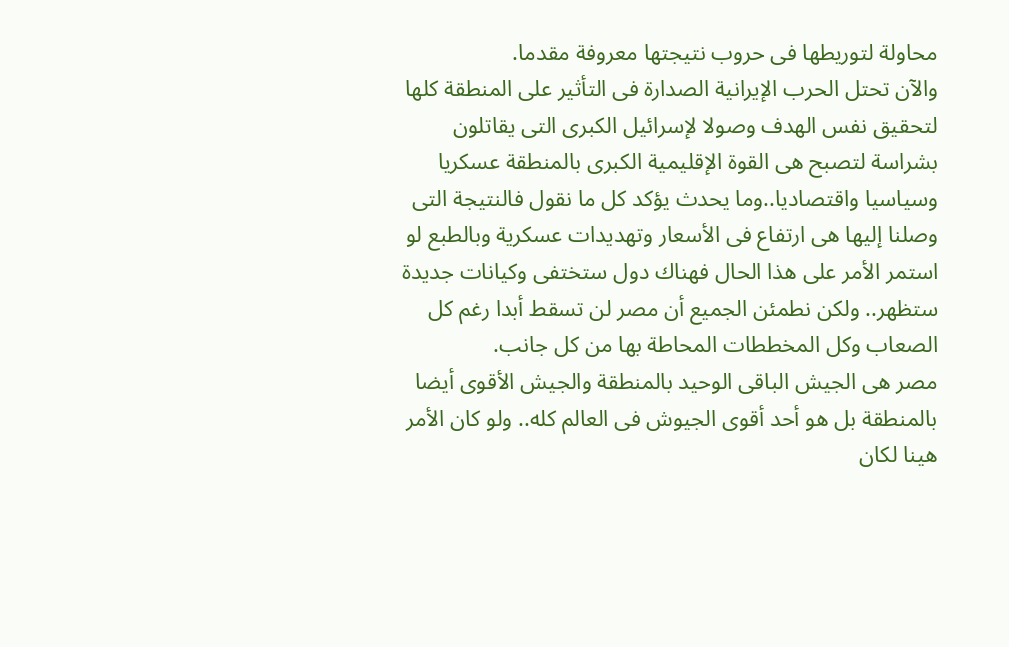محاولة لتوريطها فى حروب نتيجتها معروفة مقدما.
والآن تحتل الحرب الإيرانية الصدارة فى التأثير على المنطقة كلها لتحقيق نفس الهدف وصولا لإسرائيل الكبرى التى يقاتلون بشراسة لتصبح هى القوة الإقليمية الكبرى بالمنطقة عسكريا وسياسيا واقتصاديا..وما يحدث يؤكد كل ما نقول فالنتيجة التى وصلنا إليها هى ارتفاع فى الأسعار وتهديدات عسكرية وبالطبع لو استمر الأمر على هذا الحال فهناك دول ستختفى وكيانات جديدة ستظهر.. ولكن نطمئن الجميع أن مصر لن تسقط أبدا رغم كل الصعاب وكل المخططات المحاطة بها من كل جانب.
مصر هى الجيش الباقى الوحيد بالمنطقة والجيش الأقوى أيضا بالمنطقة بل هو أحد أقوى الجيوش فى العالم كله.. ولو كان الأمر هينا لكان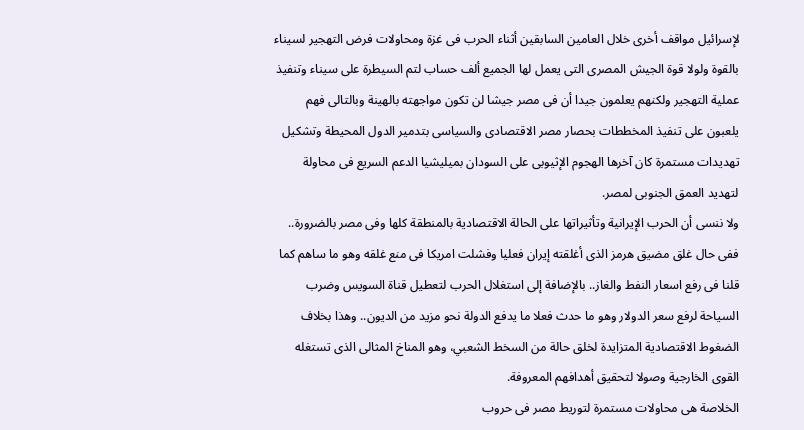لإسرائيل مواقف أخرى خلال العامين السابقين أثناء الحرب فى غزة ومحاولات فرض التهجير لسيناء بالقوة ولولا قوة الجيش المصرى التى يعمل لها الجميع ألف حساب لتم السيطرة على سيناء وتنفيذ عملية التهجير ولكنهم يعلمون جيدا أن فى مصر جيشا لن تكون مواجهته بالهينة وبالتالى فهم يلعبون على تنفيذ المخططات بحصار مصر الاقتصادى والسياسى بتدمير الدول المحيطة وتشكيل تهديدات مستمرة كان آخرها الهجوم الإثيوبى على السودان بميليشيا الدعم السريع فى محاولة لتهديد العمق الجنوبى لمصر.
ولا ننسى أن الحرب الإيرانية وتأثيراتها على الحالة الاقتصادية بالمنطقة كلها وفى مصر بالضرورة.. ففى حال غلق مضيق هرمز الذى أغلقته إيران فعليا وفشلت امريكا فى منع غلقه وهو ما ساهم كما قلنا فى رفع اسعار النفط والغاز.. بالإضافة إلى استغلال الحرب لتعطيل قناة السويس وضرب السياحة لرفع سعر الدولار وهو ما حدث فعلا ما يدفع الدولة نحو مزيد من الديون.. وهذا بخلاف الضغوط الاقتصادية المتزايدة لخلق حالة من السخط الشعبي، وهو المناخ المثالى الذى تستغله القوى الخارجية وصولا لتحقيق أهدافهم المعروفة.
الخلاصة هى محاولات مستمرة لتوريط مصر فى حروب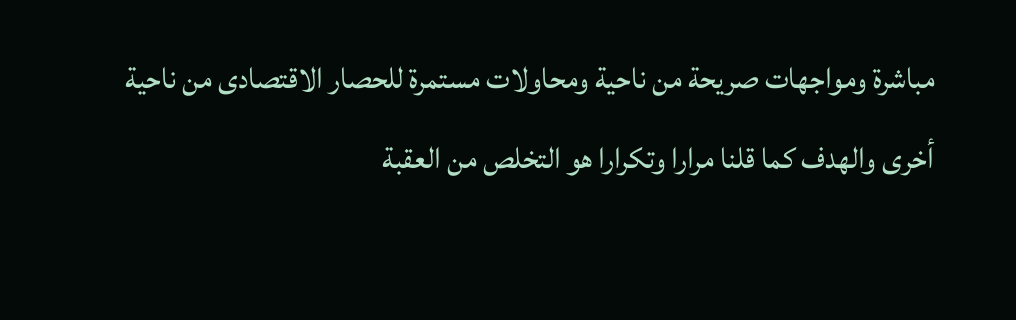مباشرة ومواجهات صريحة من ناحية ومحاولات مستمرة للحصار الاقتصادى من ناحية أخرى والهدف كما قلنا مرارا وتكرارا هو التخلص من العقبة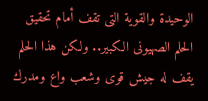الوحيدة والقوية التى تقف أمام تحقيق الحلم الصهيونى الكبير.. ولكن هذا الحلم يقف له جيش قوى وشعب واع ومدرك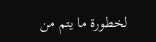لخطورة ما يتم من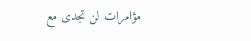مؤامرات لن تجدى مع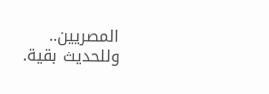المصريين.. وللحديث بقية.